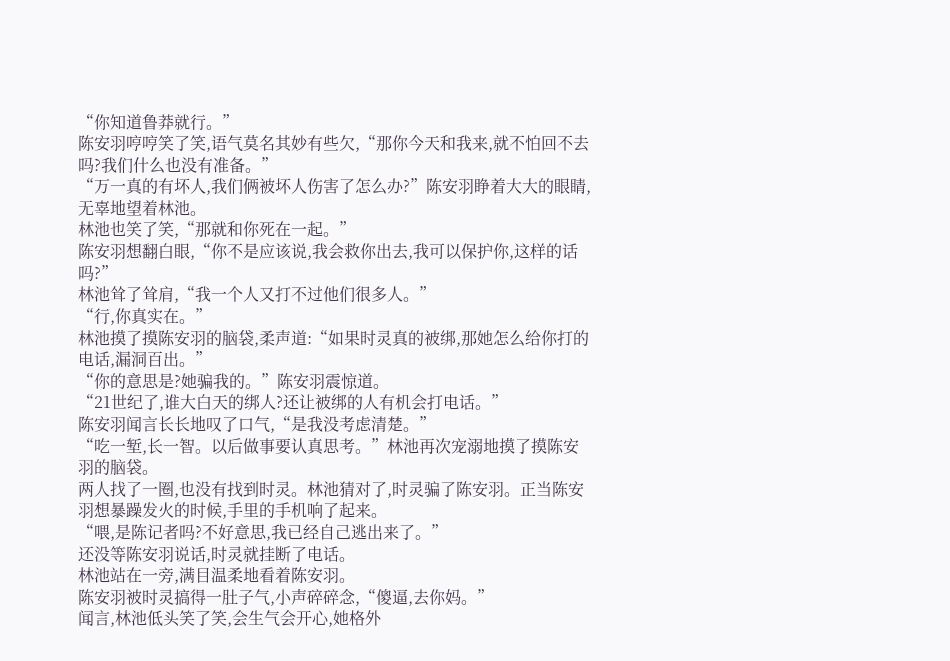“你知道鲁莽就行。”
陈安羽哼哼笑了笑,语气莫名其妙有些欠,“那你今天和我来,就不怕回不去吗?我们什么也没有准备。”
“万一真的有坏人,我们俩被坏人伤害了怎么办?”陈安羽睁着大大的眼睛,无辜地望着林池。
林池也笑了笑,“那就和你死在一起。”
陈安羽想翻白眼,“你不是应该说,我会救你出去,我可以保护你,这样的话吗?”
林池耸了耸肩,“我一个人又打不过他们很多人。”
“行,你真实在。”
林池摸了摸陈安羽的脑袋,柔声道:“如果时灵真的被绑,那她怎么给你打的电话,漏洞百出。”
“你的意思是?她骗我的。”陈安羽震惊道。
“21世纪了,谁大白天的绑人?还让被绑的人有机会打电话。”
陈安羽闻言长长地叹了口气,“是我没考虑清楚。”
“吃一堑,长一智。以后做事要认真思考。”林池再次宠溺地摸了摸陈安羽的脑袋。
两人找了一圈,也没有找到时灵。林池猜对了,时灵骗了陈安羽。正当陈安羽想暴躁发火的时候,手里的手机响了起来。
“喂,是陈记者吗?不好意思,我已经自己逃出来了。”
还没等陈安羽说话,时灵就挂断了电话。
林池站在一旁,满目温柔地看着陈安羽。
陈安羽被时灵搞得一肚子气,小声碎碎念,“傻逼,去你妈。”
闻言,林池低头笑了笑,会生气会开心,她格外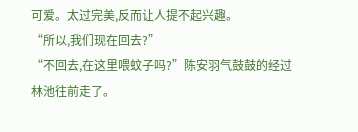可爱。太过完美,反而让人提不起兴趣。
“所以,我们现在回去?”
“不回去,在这里喂蚊子吗?”陈安羽气鼓鼓的经过林池往前走了。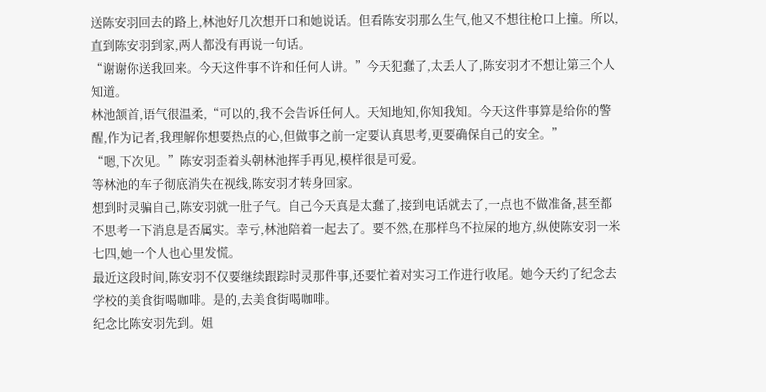送陈安羽回去的路上,林池好几次想开口和她说话。但看陈安羽那么生气,他又不想往枪口上撞。所以,直到陈安羽到家,两人都没有再说一句话。
“谢谢你送我回来。今天这件事不许和任何人讲。”今天犯蠢了,太丢人了,陈安羽才不想让第三个人知道。
林池颔首,语气很温柔,“可以的,我不会告诉任何人。天知地知,你知我知。今天这件事算是给你的警醒,作为记者,我理解你想要热点的心,但做事之前一定要认真思考,更要确保自己的安全。”
“嗯,下次见。”陈安羽歪着头朝林池挥手再见,模样很是可爱。
等林池的车子彻底消失在视线,陈安羽才转身回家。
想到时灵骗自己,陈安羽就一肚子气。自己今天真是太蠢了,接到电话就去了,一点也不做准备,甚至都不思考一下消息是否属实。幸亏,林池陪着一起去了。要不然,在那样鸟不拉屎的地方,纵使陈安羽一米七四,她一个人也心里发慌。
最近这段时间,陈安羽不仅要继续跟踪时灵那件事,还要忙着对实习工作进行收尾。她今天约了纪念去学校的美食街喝咖啡。是的,去美食街喝咖啡。
纪念比陈安羽先到。姐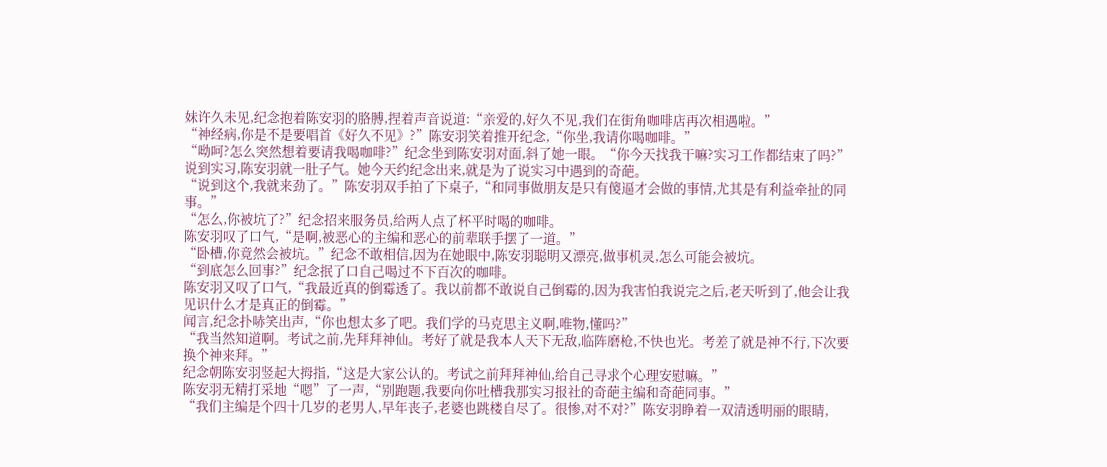妹许久未见,纪念抱着陈安羽的胳膊,捏着声音说道:“亲爱的,好久不见,我们在街角咖啡店再次相遇啦。”
“神经病,你是不是要唱首《好久不见》?”陈安羽笑着推开纪念,“你坐,我请你喝咖啡。”
“呦呵?怎么突然想着要请我喝咖啡?”纪念坐到陈安羽对面,斜了她一眼。“你今天找我干嘛?实习工作都结束了吗?”
说到实习,陈安羽就一肚子气。她今天约纪念出来,就是为了说实习中遇到的奇葩。
“说到这个,我就来劲了。”陈安羽双手拍了下桌子,“和同事做朋友是只有傻逼才会做的事情,尤其是有利益牵扯的同事。”
“怎么,你被坑了?”纪念招来服务员,给两人点了杯平时喝的咖啡。
陈安羽叹了口气,“是啊,被恶心的主编和恶心的前辈联手摆了一道。”
“卧槽,你竟然会被坑。”纪念不敢相信,因为在她眼中,陈安羽聪明又漂亮,做事机灵,怎么可能会被坑。
“到底怎么回事?”纪念抿了口自己喝过不下百次的咖啡。
陈安羽又叹了口气,“我最近真的倒霉透了。我以前都不敢说自己倒霉的,因为我害怕我说完之后,老天听到了,他会让我见识什么才是真正的倒霉。”
闻言,纪念扑哧笑出声,“你也想太多了吧。我们学的马克思主义啊,唯物,懂吗?”
“我当然知道啊。考试之前,先拜拜神仙。考好了就是我本人天下无敌,临阵磨枪,不快也光。考差了就是神不行,下次要换个神来拜。”
纪念朝陈安羽竖起大拇指,“这是大家公认的。考试之前拜拜神仙,给自己寻求个心理安慰嘛。”
陈安羽无精打采地“嗯”了一声,“别跑题,我要向你吐槽我那实习报社的奇葩主编和奇葩同事。”
“我们主编是个四十几岁的老男人,早年丧子,老婆也跳楼自尽了。很惨,对不对?”陈安羽睁着一双清透明丽的眼睛,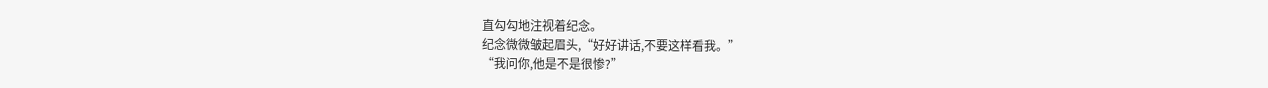直勾勾地注视着纪念。
纪念微微皱起眉头,“好好讲话,不要这样看我。”
“我问你,他是不是很惨?”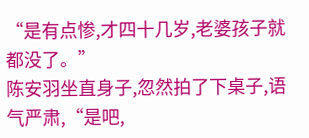“是有点惨,才四十几岁,老婆孩子就都没了。”
陈安羽坐直身子,忽然拍了下桌子,语气严肃,“是吧,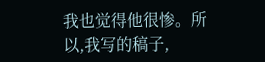我也觉得他很惨。所以,我写的稿子,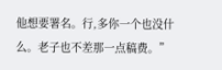他想要署名。行,多你一个也没什么。老子也不差那一点稿费。”